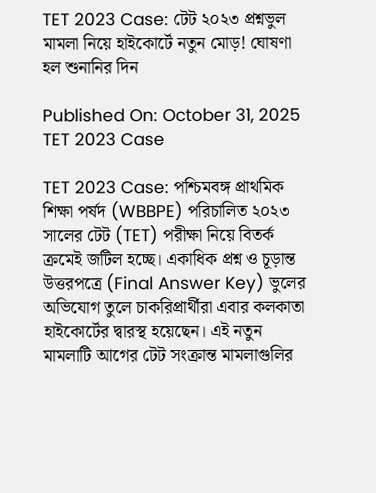TET 2023 Case: টেট ২০২৩ প্রশ্নভুল মামলা নিয়ে হাইকোর্টে নতুন মোড়! ঘোষণা হল শুনানির দিন

Published On: October 31, 2025
TET 2023 Case

TET 2023 Case: পশ্চিমবঙ্গ প্রাথমিক শিক্ষা পর্ষদ (WBBPE) পরিচালিত ২০২৩ সালের টেট (TET) পরীক্ষা নিয়ে বিতর্ক ক্রমেই জটিল হচ্ছে। একাধিক প্রশ্ন ও চূড়ান্ত উত্তরপত্রে (Final Answer Key) ভুলের অভিযোগ তুলে চাকরিপ্রার্থীরা এবার কলকাতা হাইকোর্টের দ্বারস্থ হয়েছেন। এই নতুন মামলাটি আগের টেট সংক্রান্ত মামলাগুলির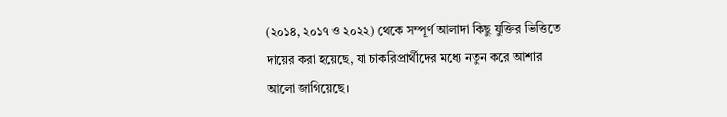(২০১৪, ২০১৭ ও ২০২২) থেকে সম্পূর্ণ আলাদা কিছু যুক্তির ভিত্তিতে দায়ের করা হয়েছে, যা চাকরিপ্রার্থীদের মধ্যে নতুন করে আশার আলো জাগিয়েছে।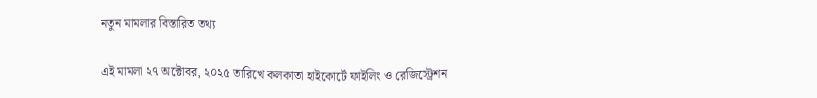নতুন মামলার বিস্তারিত তথ্য

এই মামলা ২৭ অক্টোবর, ২০২৫ তারিখে কলকাতা হাইকোর্টে ফাইলিং ও রেজিস্ট্রেশন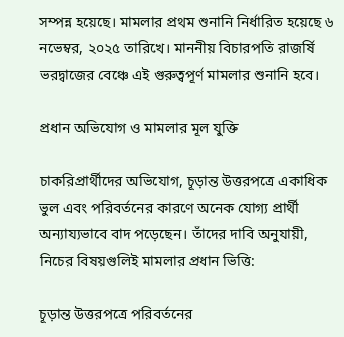সম্পন্ন হয়েছে। মামলার প্রথম শুনানি নির্ধারিত হয়েছে ৬ নভেম্বর, ২০২৫ তারিখে। মাননীয় বিচারপতি রাজর্ষি ভরদ্বাজের বেঞ্চে এই গুরুত্বপূর্ণ মামলার শুনানি হবে।

প্রধান অভিযোগ ও মামলার মূল যুক্তি

চাকরিপ্রার্থীদের অভিযোগ, চূড়ান্ত উত্তরপত্রে একাধিক ভুল এবং পরিবর্তনের কারণে অনেক যোগ্য প্রার্থী অন্যায্যভাবে বাদ পড়েছেন। তাঁদের দাবি অনুযায়ী, নিচের বিষয়গুলিই মামলার প্রধান ভিত্তি:

চূড়ান্ত উত্তরপত্রে পরিবর্তনের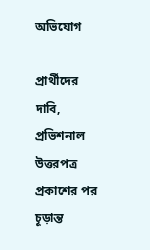অভিযোগ

প্রার্থীদের দাবি, প্রভিশনাল উত্তরপত্র প্রকাশের পর চূড়ান্ত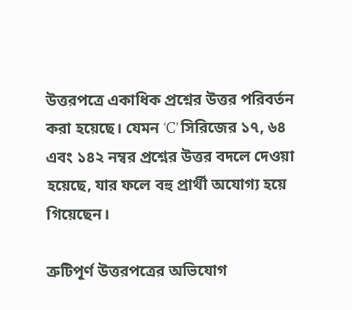উত্তরপত্রে একাধিক প্রশ্নের উত্তর পরিবর্তন করা হয়েছে। যেমন ‘C’ সিরিজের ১৭, ৬৪ এবং ১৪২ নম্বর প্রশ্নের উত্তর বদলে দেওয়া হয়েছে, যার ফলে বহু প্রার্থী অযোগ্য হয়ে গিয়েছেন।

ত্রুটিপূর্ণ উত্তরপত্রের অভিযোগ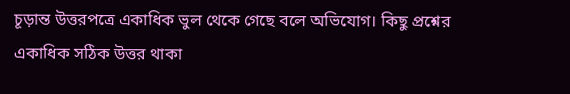চূড়ান্ত উত্তরপত্রে একাধিক ভুল থেকে গেছে বলে অভিযোগ। কিছু প্রশ্নের একাধিক সঠিক উত্তর থাকা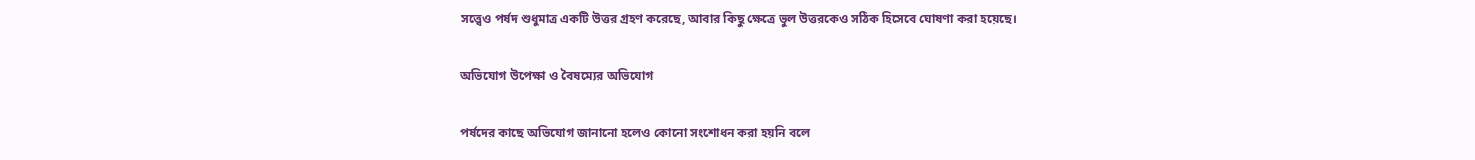সত্ত্বেও পর্ষদ শুধুমাত্র একটি উত্তর গ্রহণ করেছে, আবার কিছু ক্ষেত্রে ভুল উত্তরকেও সঠিক হিসেবে ঘোষণা করা হয়েছে।

অভিযোগ উপেক্ষা ও বৈষম্যের অভিযোগ

পর্ষদের কাছে অভিযোগ জানানো হলেও কোনো সংশোধন করা হয়নি বলে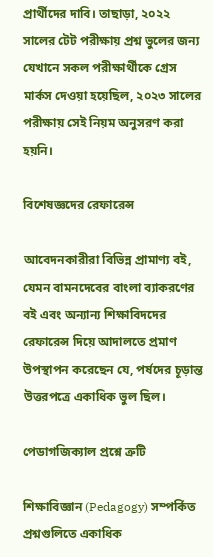প্রার্থীদের দাবি। তাছাড়া, ২০২২ সালের টেট পরীক্ষায় প্রশ্ন ভুলের জন্য যেখানে সকল পরীক্ষার্থীকে গ্রেস মার্কস দেওয়া হয়েছিল, ২০২৩ সালের পরীক্ষায় সেই নিয়ম অনুসরণ করা হয়নি।

বিশেষজ্ঞদের রেফারেন্স

আবেদনকারীরা বিভিন্ন প্রামাণ্য বই, যেমন বামনদেবের বাংলা ব্যাকরণের বই এবং অন্যান্য শিক্ষাবিদদের রেফারেন্স দিয়ে আদালতে প্রমাণ উপস্থাপন করেছেন যে, পর্ষদের চূড়ান্ত উত্তরপত্রে একাধিক ভুল ছিল।

পেডাগজিক্যাল প্রশ্নে ত্রুটি

শিক্ষাবিজ্ঞান (Pedagogy) সম্পর্কিত প্রশ্নগুলিতে একাধিক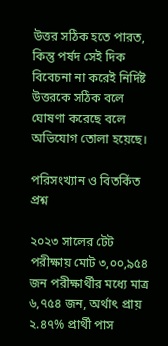উত্তর সঠিক হতে পারত, কিন্তু পর্ষদ সেই দিক বিবেচনা না করেই নির্দিষ্ট উত্তরকে সঠিক বলে ঘোষণা করেছে বলে অভিযোগ তোলা হয়েছে।

পরিসংখ্যান ও বিতর্কিত প্রশ্ন

২০২৩ সালের টেট পরীক্ষায় মোট ৩,০০,৯৫৪ জন পরীক্ষার্থীর মধ্যে মাত্র ৬,৭৫৪ জন, অর্থাৎ প্রায় ২.৪৭% প্রার্থী পাস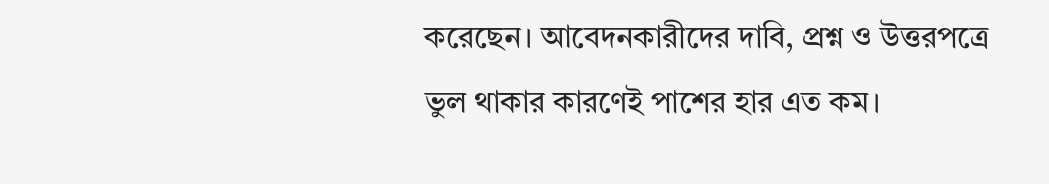করেছেন। আবেদনকারীদের দাবি, প্রশ্ন ও উত্তরপত্রে ভুল থাকার কারণেই পাশের হার এত কম।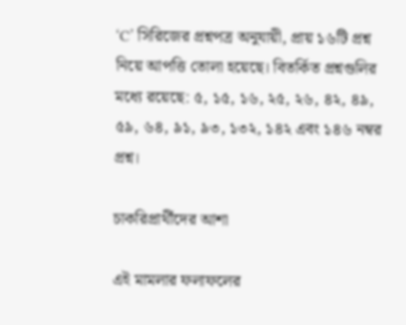‘C’ সিরিজের প্রশ্নপত্র অনুযায়ী, প্রায় ১৬টি প্রশ্ন নিয়ে আপত্তি তোলা হয়েছে। বিতর্কিত প্রশ্নগুলির মধ্যে রয়েছে: ৫, ১৫, ১৬, ২৫, ২৬, ৪২, ৪৯, ৫৯, ৬৪, ৯১, ৯৩, ১৩২, ১৪২ এবং ১৪৬ নম্বর প্রশ্ন।

চাকরিপ্রার্থীদের আশা

এই মামলার ফলাফলের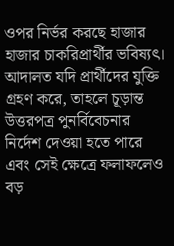ওপর নির্ভর করছে হাজার হাজার চাকরিপ্রার্থীর ভবিষ্যৎ। আদালত যদি প্রার্থীদের যুক্তি গ্রহণ করে, তাহলে চূড়ান্ত উত্তরপত্র পুনর্বিবেচনার নির্দেশ দেওয়া হতে পারে এবং সেই ক্ষেত্রে ফলাফলেও বড়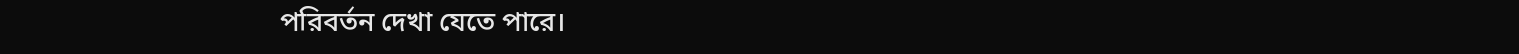পরিবর্তন দেখা যেতে পারে।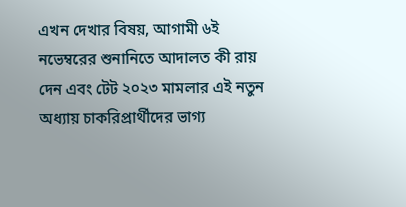এখন দেখার বিষয়, আগামী ৬ই নভেম্বরের শুনানিতে আদালত কী রায় দেন এবং টেট ২০২৩ মামলার এই নতুন অধ্যায় চাকরিপ্রার্থীদের ভাগ্য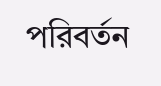পরিবর্তন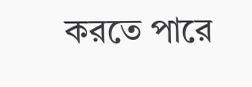করতে পারে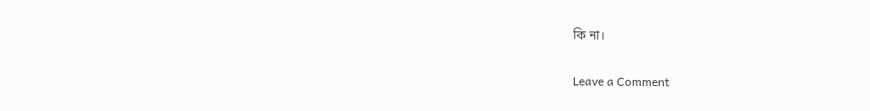কি না।

Leave a Comment